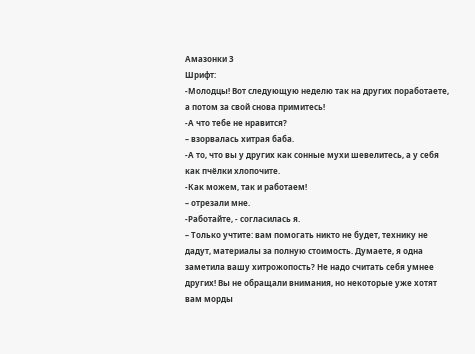Амазонки 3
Шрифт:
-Молодцы! Вот следующую неделю так на других поработаете, а потом за свой снова примитесь!
-А что тебе не нравится?
– взорвалась хитрая баба.
-А то, что вы у других как сонные мухи шевелитесь, а у себя как пчёлки хлопочите.
-Как можем, так и работаем!
– отрезали мне.
-Работайте, - согласилась я.
– Только учтите: вам помогать никто не будет, технику не дадут, материалы за полную стоимость. Думаете, я одна заметила вашу хитрожопость? Не надо считать себя умнее других! Вы не обращали внимания, но некоторые уже хотят вам морды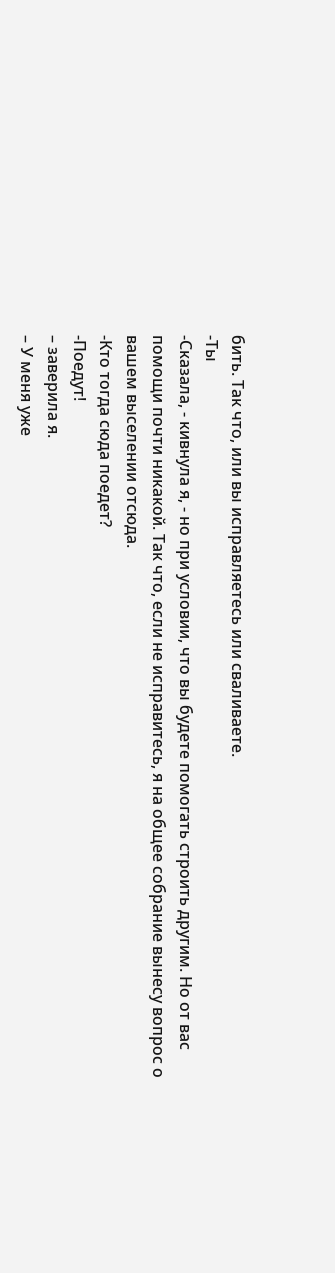бить. Так что, или вы исправляетесь или сваливаете.
-Ты
-Сказала, - кивнула я, - но при условии, что вы будете помогать строить другим. Но от вас помощи почти никакой. Так что, если не исправитесь, я на общее собрание вынесу вопрос о вашем выселении отсюда.
-Кто тогда сюда поедет?
-Поедут!
– заверила я.
– У меня уже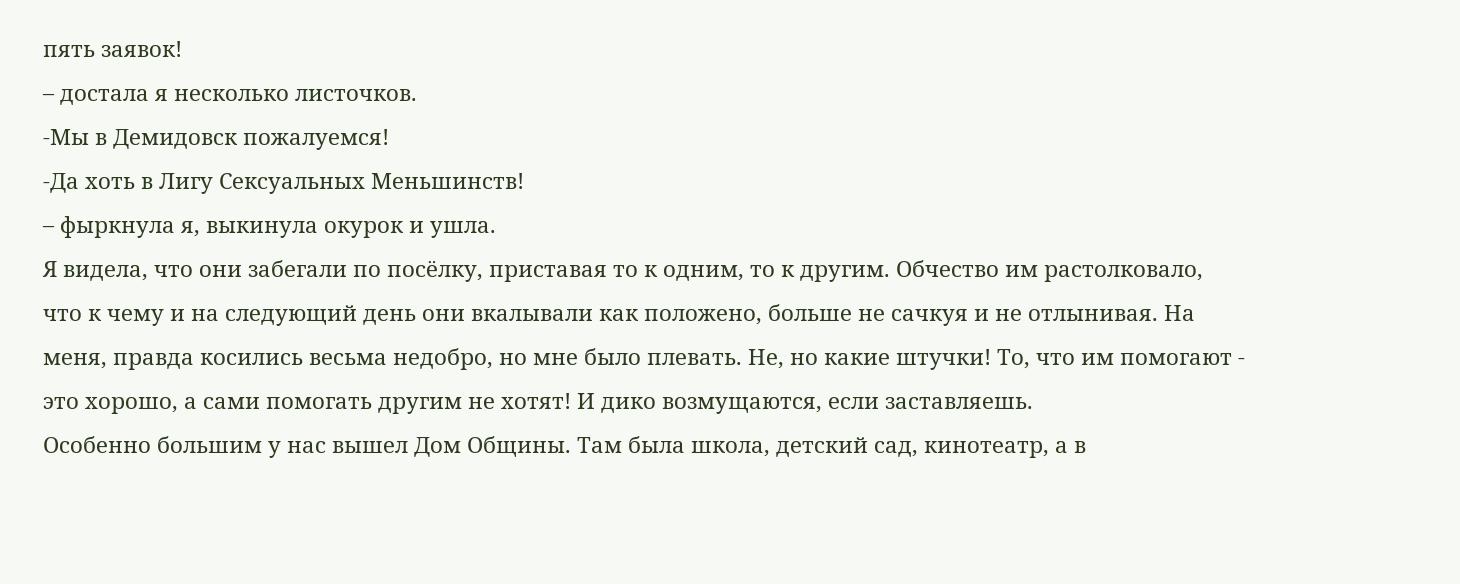пять заявок!
– достала я несколько листочков.
-Мы в Демидовск пожалуемся!
-Да хоть в Лигу Сексуальных Меньшинств!
– фыркнула я, выкинула окурок и ушла.
Я видела, что они забегали по посёлку, приставая то к одним, то к другим. Обчество им растолковало, что к чему и на следующий день они вкалывали как положено, больше не сачкуя и не отлынивая. На меня, правда косились весьма недобро, но мне было плевать. Не, но какие штучки! То, что им помогают - это хорошо, а сами помогать другим не хотят! И дико возмущаются, если заставляешь.
Особенно большим у нас вышел Дом Общины. Там была школа, детский сад, кинотеатр, а в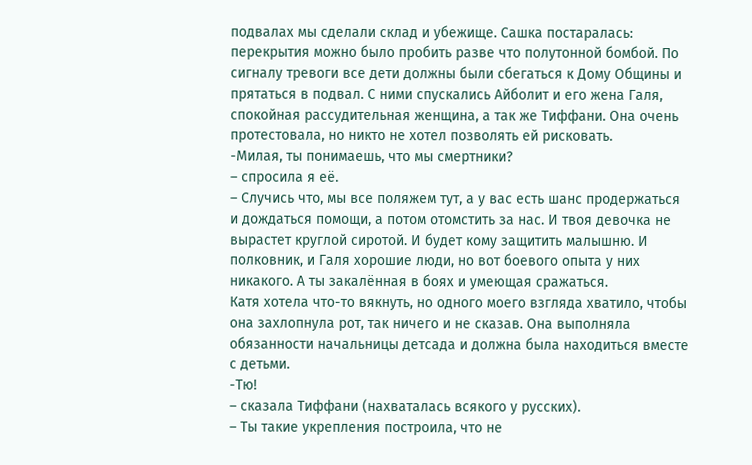подвалах мы сделали склад и убежище. Сашка постаралась: перекрытия можно было пробить разве что полутонной бомбой. По сигналу тревоги все дети должны были сбегаться к Дому Общины и прятаться в подвал. С ними спускались Айболит и его жена Галя, спокойная рассудительная женщина, а так же Тиффани. Она очень протестовала, но никто не хотел позволять ей рисковать.
-Милая, ты понимаешь, что мы смертники?
– спросила я её.
– Случись что, мы все поляжем тут, а у вас есть шанс продержаться и дождаться помощи, а потом отомстить за нас. И твоя девочка не вырастет круглой сиротой. И будет кому защитить малышню. И полковник, и Галя хорошие люди, но вот боевого опыта у них никакого. А ты закалённая в боях и умеющая сражаться.
Катя хотела что-то вякнуть, но одного моего взгляда хватило, чтобы она захлопнула рот, так ничего и не сказав. Она выполняла обязанности начальницы детсада и должна была находиться вместе с детьми.
-Тю!
– сказала Тиффани (нахваталась всякого у русских).
– Ты такие укрепления построила, что не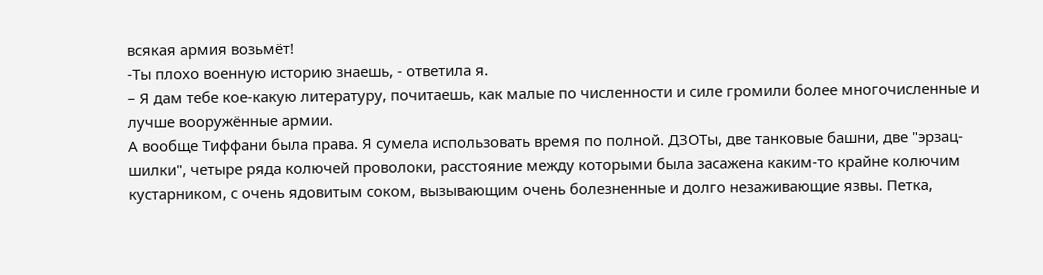всякая армия возьмёт!
-Ты плохо военную историю знаешь, - ответила я.
– Я дам тебе кое-какую литературу, почитаешь, как малые по численности и силе громили более многочисленные и лучше вооружённые армии.
А вообще Тиффани была права. Я сумела использовать время по полной. ДЗОТы, две танковые башни, две "эрзац-шилки", четыре ряда колючей проволоки, расстояние между которыми была засажена каким-то крайне колючим кустарником, с очень ядовитым соком, вызывающим очень болезненные и долго незаживающие язвы. Петка,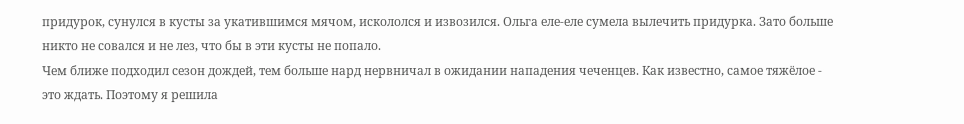придурок, сунулся в кусты за укатившимся мячом, искололся и извозился. Ольга еле-еле сумела вылечить придурка. Зато больше никто не совался и не лез, что бы в эти кусты не попало.
Чем ближе подходил сезон дождей, тем больше нард нервничал в ожидании нападения чеченцев. Как известно, самое тяжёлое - это ждать. Поэтому я решила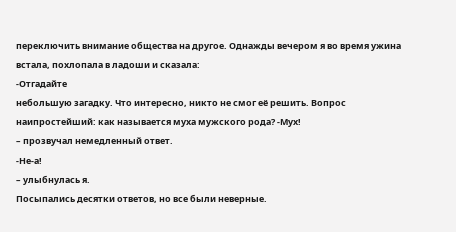переключить внимание общества на другое. Однажды вечером я во время ужина встала, похлопала в ладоши и сказала:
-Отгадайте
небольшую загадку. Что интересно, никто не смог её решить. Вопрос наипростейший: как называется муха мужского рода? -Мух!
– прозвучал немедленный ответ.
-Не-а!
– улыбнулась я.
Посыпались десятки ответов, но все были неверные.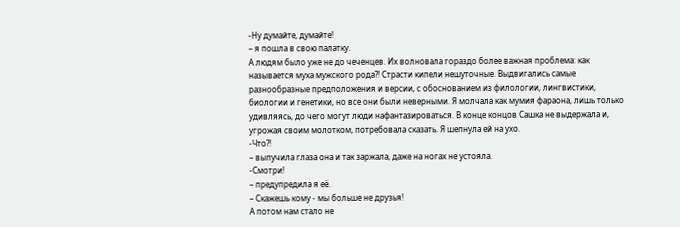-Ну думайте, думайте!
– я пошла в свою палатку.
А людям было уже не до чеченцев. Их волновала гораздо более важная проблема: как называется муха мужского рода?! Страсти кипели нешуточные. Выдвигались самые разнообразные предположения и версии, с обоснованием из филологии, лингвистики, биологии и генетики, но все они были неверными. Я молчала как мумия фараона, лишь только удивляясь, до чего могут люди нафантазироваться. В конце концов Сашка не выдержала и, угрожая своим молотком, потребовала сказать. Я шепнула ей на ухо.
-Что?!
– выпучила глаза она и так заржала, даже на ногах не устояла.
-Смотри!
– предупредила я её.
– Скажешь кому - мы больше не друзья!
А потом нам стало не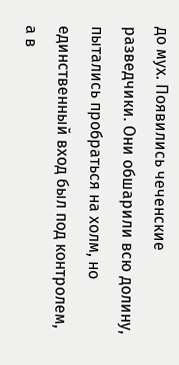до мух. Появились чеченские разведчики. Они обшарили всю долину, пытались пробраться на холм, но единственный вход был под контролем, а в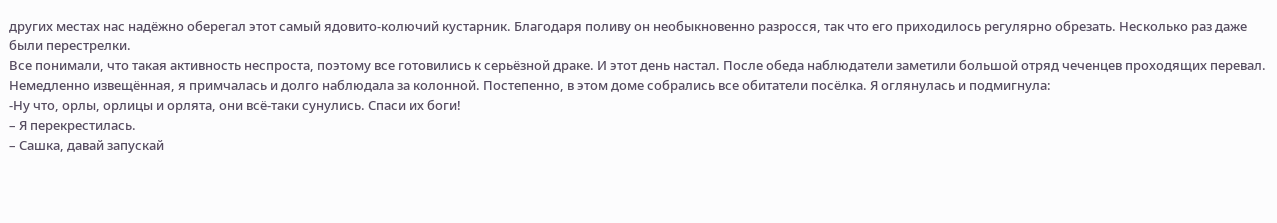других местах нас надёжно оберегал этот самый ядовито-колючий кустарник. Благодаря поливу он необыкновенно разросся, так что его приходилось регулярно обрезать. Несколько раз даже были перестрелки.
Все понимали, что такая активность неспроста, поэтому все готовились к серьёзной драке. И этот день настал. После обеда наблюдатели заметили большой отряд чеченцев проходящих перевал. Немедленно извещённая, я примчалась и долго наблюдала за колонной. Постепенно, в этом доме собрались все обитатели посёлка. Я оглянулась и подмигнула:
-Ну что, орлы, орлицы и орлята, они всё-таки сунулись. Спаси их боги!
– Я перекрестилась.
– Сашка, давай запускай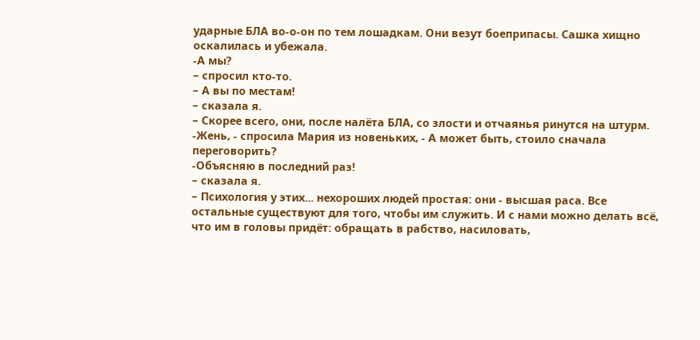ударные БЛА во-о-он по тем лошадкам. Они везут боеприпасы. Сашка хищно оскалилась и убежала.
-А мы?
– спросил кто-то.
– А вы по местам!
– сказала я.
– Скорее всего, они, после налёта БЛА, со злости и отчаянья ринутся на штурм.
-Жень, - спросила Мария из новеньких, - А может быть, стоило сначала переговорить?
-Объясняю в последний раз!
– сказала я.
– Психология у этих... нехороших людей простая: они - высшая раса. Все остальные существуют для того, чтобы им служить. И с нами можно делать всё, что им в головы придёт: обращать в рабство, насиловать,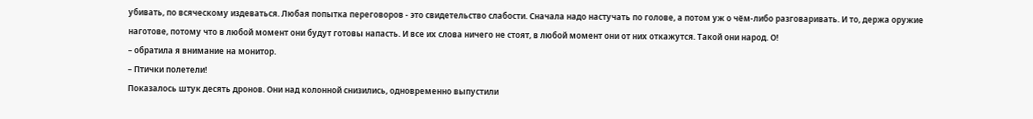убивать, по всяческому издеваться. Любая попытка переговоров - это свидетельство слабости. Сначала надо настучать по голове, а потом уж о чём-либо разговаривать. И то, держа оружие наготове, потому что в любой момент они будут готовы напасть. И все их слова ничего не стоят, в любой момент они от них откажутся. Такой они народ. О!
– обратила я внимание на монитор.
– Птички полетели!
Показалось штук десять дронов. Они над колонной снизились, одновременно выпустили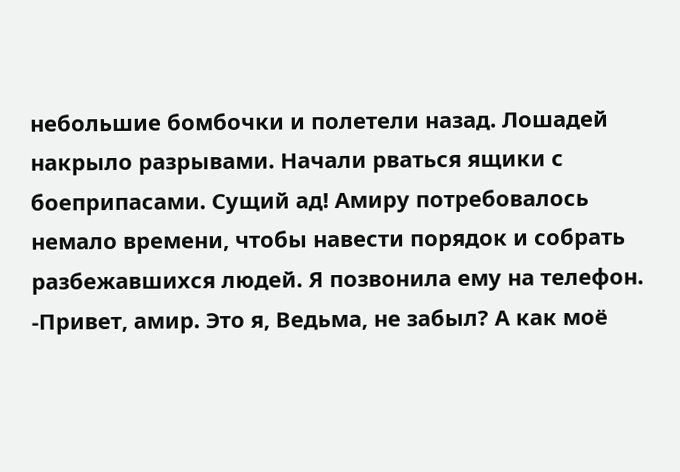небольшие бомбочки и полетели назад. Лошадей накрыло разрывами. Начали рваться ящики с боеприпасами. Сущий ад! Амиру потребовалось немало времени, чтобы навести порядок и собрать разбежавшихся людей. Я позвонила ему на телефон.
-Привет, амир. Это я, Ведьма, не забыл? А как моё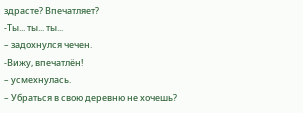здрасте? Впечатляет?
-Ты... ты... ты...
– задохнулся чечен.
-Вижу, впечатлён!
– усмехнулась.
– Убраться в свою деревню не хочешь?